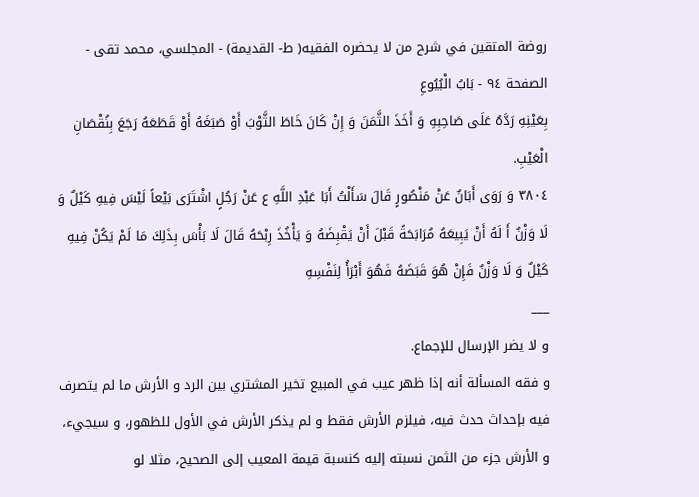روضة المتقين في شرح من لا يحضره الفقيه( ط- القديمة) - المجلسي، محمد تقى - الصفحة ٩٤ - بَابُ الْبُيُوعِ
بِعَيْنِهِ رَدَّهُ عَلَى صَاحِبِهِ وَ أَخَذَ الثَّمَنَ وَ إِنْ كَانَ خَاطَ الثَّوْبَ أَوْ صَبَغَهُ أَوْ قَطَعَهُ رَجَعَ بِنُقْصَانِ الْعَيْبِ.
٣٨٠٤ وَ رَوَى أَبَانٌ عَنْ مَنْصُورٍ قَالَ سَأَلْتُ أَبَا عَبْدِ اللَّهِ ع عَنْ رَجُلٍ اشْتَرَى بَيْعاً لَيْسَ فِيهِ كَيْلٌ وَ لَا وَزْنٌ أَ لَهُ أَنْ يَبِيعَهُ مُرَابَحَةً قَبْلَ أَنْ يَقْبِضَهُ وَ يَأْخُذَ رِبْحَهُ قَالَ لَا بَأْسَ بِذَلِكَ مَا لَمْ يَكُنْ فِيهِ كَيْلٌ وَ لَا وَزْنٌ فَإِنْ هُوَ قَبَضَهُ فَهُوَ أَبْرَأُ لِنَفْسِهِ
___
و لا يضر الإرسال للإجماع.
و فقه المسألة أنه إذا ظهر عيب في المبيع تخير المشتري بين الرد و الأرش ما لم يتصرف فيه بإحداث حدث فيه، فيلزم الأرش فقط و لم يذكر الأرش في الأول للظهور، و سيجيء، و الأرش جزء من الثمن نسبته إليه كنسبة قيمة المعيب إلى الصحيح، مثلا لو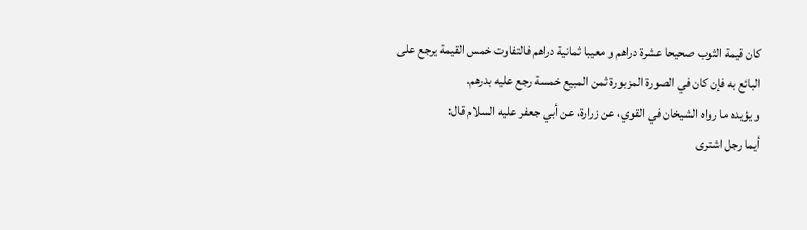كان قيمة الثوب صحيحا عشرة دراهم و معيبا ثمانية دراهم فالتفاوت خمس القيمة يرجع على البائع به فإن كان في الصورة المزبورة ثمن المبيع خمسة رجع عليه بدرهم.
و يؤيده ما رواه الشيخان في القوي، عن زرارة، عن أبي جعفر عليه السلام قال:
أيما رجل اشترى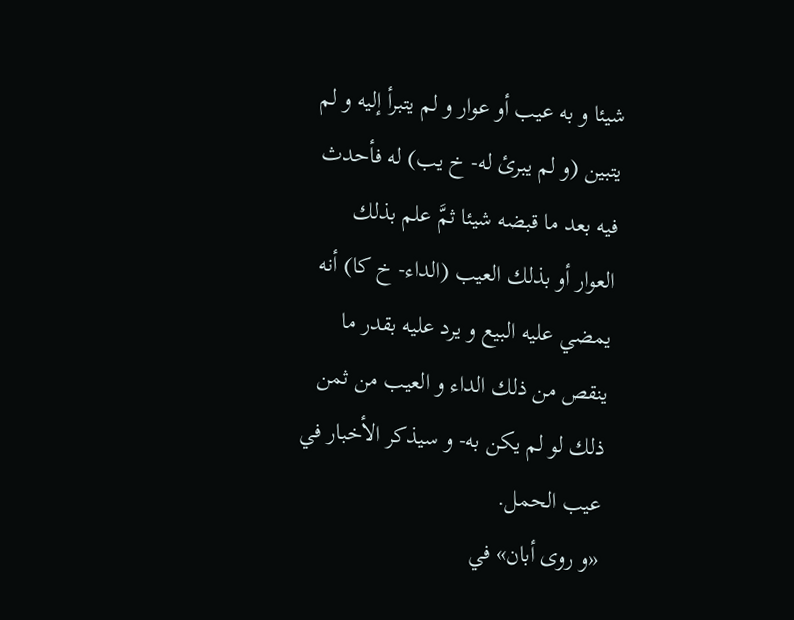شيئا و به عيب أو عوار و لم يتبرأ إليه و لم يتبين (و لم يبرئ له- خ يب) له فأحدث فيه بعد ما قبضه شيئا ثمَّ علم بذلك العوار أو بذلك العيب (الداء- خ كا) أنه يمضي عليه البيع و يرد عليه بقدر ما ينقص من ذلك الداء و العيب من ثمن ذلك لو لم يكن به- و سيذكر الأخبار في عيب الحمل.
«و روى أبان» في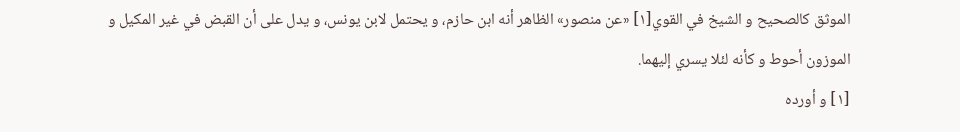الموثق كالصحيح و الشيخ في القوي[١] «عن منصور» الظاهر أنه ابن حازم، و يحتمل لابن يونس، و يدل على أن القبض في غير المكيل و الموزون أحوط و كأنه لئلا يسري إليهما.
[١] و أورده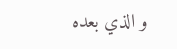و الذي بعده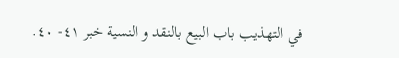في التهذيب باب البيع بالنقد و النسية خبر ٤١- ٤٠.